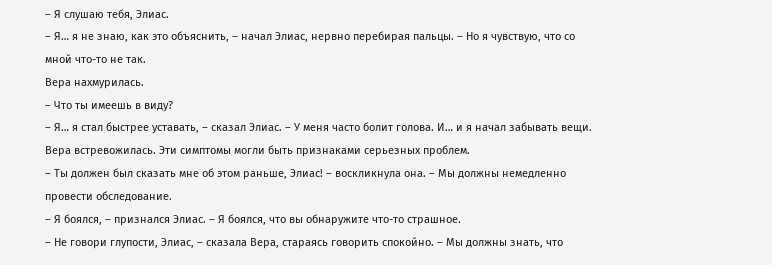– Я слушаю тебя, Элиас.
– Я… я не знаю, как это объяснить, – начал Элиас, нервно перебирая пальцы. – Но я чувствую, что со мной что-то не так.
Вера нахмурилась.
– Что ты имеешь в виду?
– Я… я стал быстрее уставать, – сказал Элиас. – У меня часто болит голова. И… и я начал забывать вещи.
Вера встревожилась. Эти симптомы могли быть признаками серьезных проблем.
– Ты должен был сказать мне об этом раньше, Элиас! – воскликнула она. – Мы должны немедленно провести обследование.
– Я боялся, – признался Элиас. – Я боялся, что вы обнаружите что-то страшное.
– Не говори глупости, Элиас, – сказала Вера, стараясь говорить спокойно. – Мы должны знать, что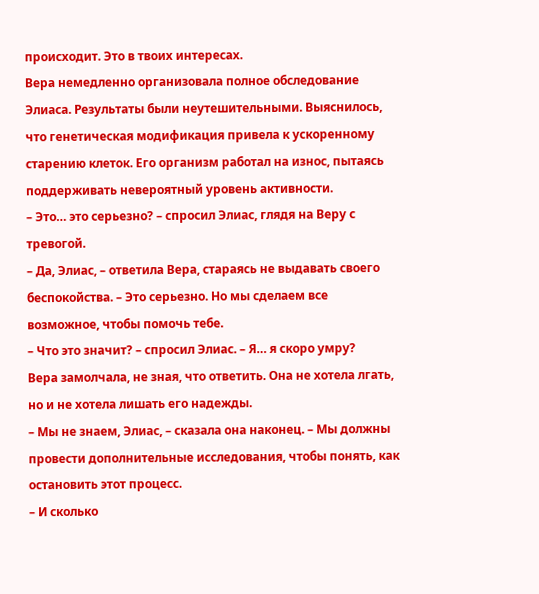происходит. Это в твоих интересах.
Вера немедленно организовала полное обследование Элиаса. Результаты были неутешительными. Выяснилось, что генетическая модификация привела к ускоренному старению клеток. Его организм работал на износ, пытаясь поддерживать невероятный уровень активности.
– Это… это серьезно? – спросил Элиас, глядя на Веру с тревогой.
– Да, Элиас, – ответила Вера, стараясь не выдавать своего беспокойства. – Это серьезно. Но мы сделаем все возможное, чтобы помочь тебе.
– Что это значит? – спросил Элиас. – Я… я скоро умру?
Вера замолчала, не зная, что ответить. Она не хотела лгать, но и не хотела лишать его надежды.
– Мы не знаем, Элиас, – сказала она наконец. – Мы должны провести дополнительные исследования, чтобы понять, как остановить этот процесс.
– И сколько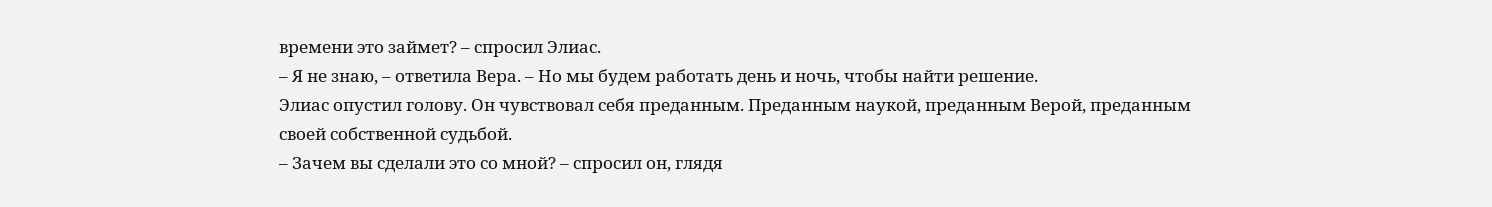времени это займет? – спросил Элиас.
– Я не знаю, – ответила Вера. – Но мы будем работать день и ночь, чтобы найти решение.
Элиас опустил голову. Он чувствовал себя преданным. Преданным наукой, преданным Верой, преданным своей собственной судьбой.
– Зачем вы сделали это со мной? – спросил он, глядя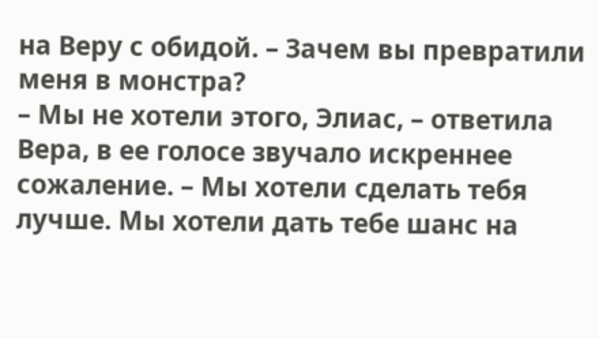на Веру с обидой. – Зачем вы превратили меня в монстра?
– Мы не хотели этого, Элиас, – ответила Вера, в ее голосе звучало искреннее сожаление. – Мы хотели сделать тебя лучше. Мы хотели дать тебе шанс на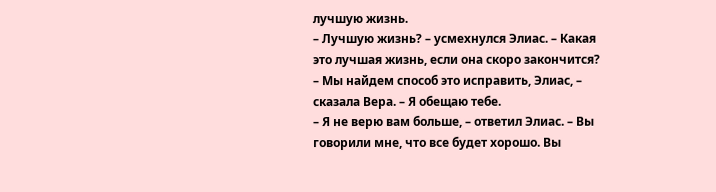лучшую жизнь.
– Лучшую жизнь? – усмехнулся Элиас. – Какая это лучшая жизнь, если она скоро закончится?
– Мы найдем способ это исправить, Элиас, – сказала Вера. – Я обещаю тебе.
– Я не верю вам больше, – ответил Элиас. – Вы говорили мне, что все будет хорошо. Вы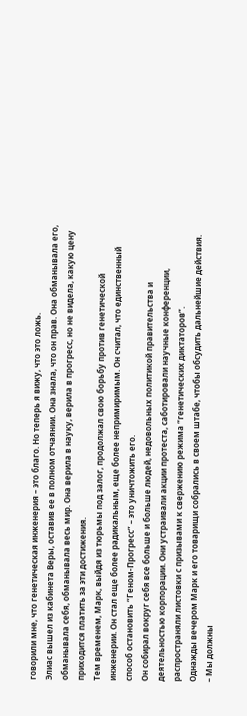говорили мне, что генетическая инженерия – это благо. Но теперь я вижу, что это ложь.
Элиас вышел из кабинета Веры, оставив ее в полном отчаянии. Она знала, что он прав. Она обманывала его, обманывала себя, обманывала весь мир. Она верила в науку, верила в прогресс, но не видела, какую цену приходится платить за эти достижения.
Тем временем, Марк, выйдя из тюрьмы под залог, продолжал свою борьбу против генетической инженерии. Он стал еще более радикальным, еще более непримиримым. Он считал, что единственный способ остановить “Геном-Прогресс” – это уничтожить его.
Он собирал вокруг себя все больше и больше людей, недовольных политикой правительства и деятельностью корпорации. Они устраивали акции протеста, саботировали научные конференции, распространяли листовки с призывами к свержению режима “генетических диктаторов”.
Однажды вечером Марк и его товарищи собрались в своем штабе, чтобы обсудить дальнейшие действия.
– Мы должны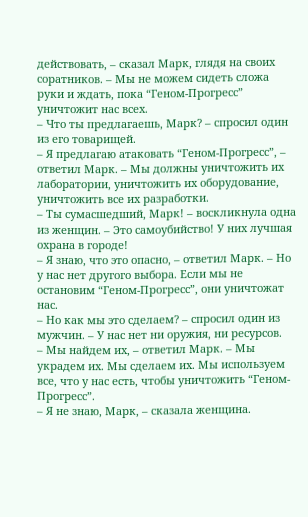действовать, – сказал Марк, глядя на своих соратников. – Мы не можем сидеть сложа руки и ждать, пока “Геном-Прогресс” уничтожит нас всех.
– Что ты предлагаешь, Марк? – спросил один из его товарищей.
– Я предлагаю атаковать “Геном-Прогресс”, – ответил Марк. – Мы должны уничтожить их лаборатории, уничтожить их оборудование, уничтожить все их разработки.
– Ты сумасшедший, Марк! – воскликнула одна из женщин. – Это самоубийство! У них лучшая охрана в городе!
– Я знаю, что это опасно, – ответил Марк. – Но у нас нет другого выбора. Если мы не остановим “Геном-Прогресс”, они уничтожат нас.
– Но как мы это сделаем? – спросил один из мужчин. – У нас нет ни оружия, ни ресурсов.
– Мы найдем их, – ответил Марк. – Мы украдем их. Мы сделаем их. Мы используем все, что у нас есть, чтобы уничтожить “Геном-Прогресс”.
– Я не знаю, Марк, – сказала женщина.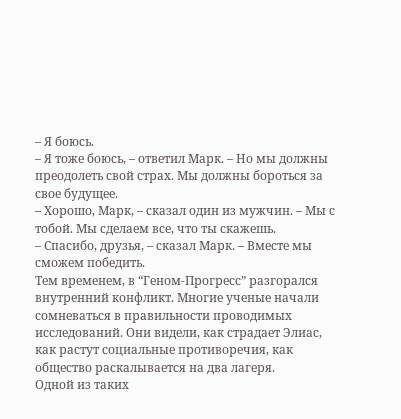– Я боюсь.
– Я тоже боюсь, – ответил Марк. – Но мы должны преодолеть свой страх. Мы должны бороться за свое будущее.
– Хорошо, Марк, – сказал один из мужчин. – Мы с тобой. Мы сделаем все, что ты скажешь.
– Спасибо, друзья, – сказал Марк. – Вместе мы сможем победить.
Тем временем, в “Геном-Прогресс” разгорался внутренний конфликт. Многие ученые начали сомневаться в правильности проводимых исследований. Они видели, как страдает Элиас, как растут социальные противоречия, как общество раскалывается на два лагеря.
Одной из таких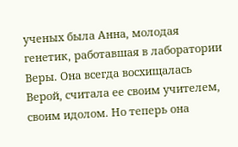ученых была Анна, молодая генетик, работавшая в лаборатории Веры. Она всегда восхищалась Верой, считала ее своим учителем, своим идолом. Но теперь она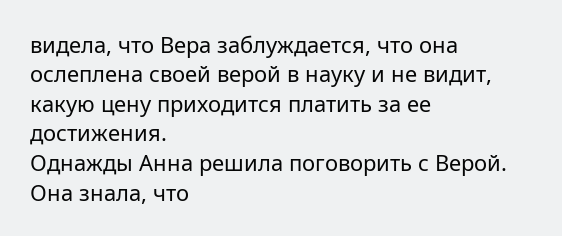видела, что Вера заблуждается, что она ослеплена своей верой в науку и не видит, какую цену приходится платить за ее достижения.
Однажды Анна решила поговорить с Верой. Она знала, что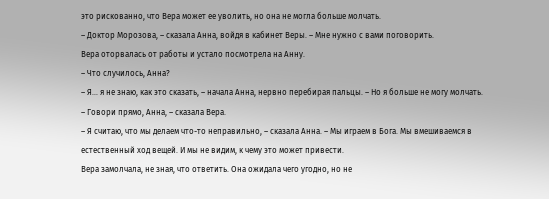это рискованно, что Вера может ее уволить, но она не могла больше молчать.
– Доктор Морозова, – сказала Анна, войдя в кабинет Веры. – Мне нужно с вами поговорить.
Вера оторвалась от работы и устало посмотрела на Анну.
– Что случилось, Анна?
– Я… я не знаю, как это сказать, – начала Анна, нервно перебирая пальцы. – Но я больше не могу молчать.
– Говори прямо, Анна, – сказала Вера.
– Я считаю, что мы делаем что-то неправильно, – сказала Анна. – Мы играем в Бога. Мы вмешиваемся в естественный ход вещей. И мы не видим, к чему это может привести.
Вера замолчала, не зная, что ответить. Она ожидала чего угодно, но не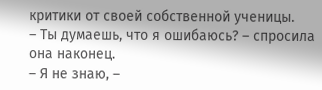критики от своей собственной ученицы.
– Ты думаешь, что я ошибаюсь? – спросила она наконец.
– Я не знаю, –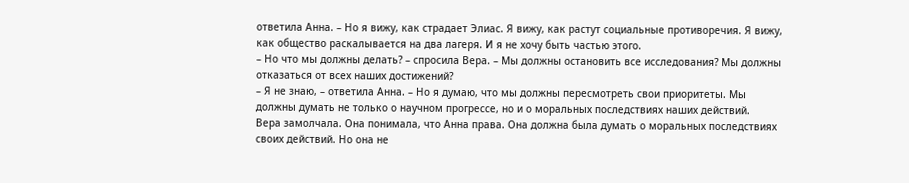ответила Анна. – Но я вижу, как страдает Элиас. Я вижу, как растут социальные противоречия. Я вижу, как общество раскалывается на два лагеря. И я не хочу быть частью этого.
– Но что мы должны делать? – спросила Вера. – Мы должны остановить все исследования? Мы должны отказаться от всех наших достижений?
– Я не знаю, – ответила Анна. – Но я думаю, что мы должны пересмотреть свои приоритеты. Мы должны думать не только о научном прогрессе, но и о моральных последствиях наших действий.
Вера замолчала. Она понимала, что Анна права. Она должна была думать о моральных последствиях своих действий. Но она не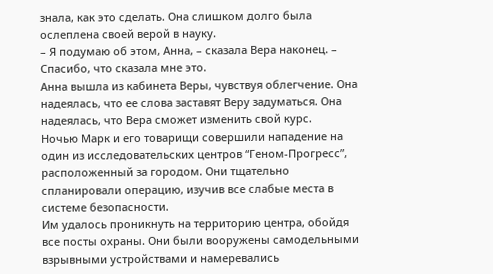знала, как это сделать. Она слишком долго была ослеплена своей верой в науку.
– Я подумаю об этом, Анна, – сказала Вера наконец. – Спасибо, что сказала мне это.
Анна вышла из кабинета Веры, чувствуя облегчение. Она надеялась, что ее слова заставят Веру задуматься. Она надеялась, что Вера сможет изменить свой курс.
Ночью Марк и его товарищи совершили нападение на один из исследовательских центров “Геном-Прогресс”, расположенный за городом. Они тщательно спланировали операцию, изучив все слабые места в системе безопасности.
Им удалось проникнуть на территорию центра, обойдя все посты охраны. Они были вооружены самодельными взрывными устройствами и намеревались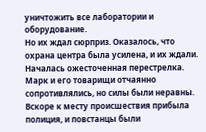уничтожить все лаборатории и оборудование.
Но их ждал сюрприз. Оказалось, что охрана центра была усилена, и их ждали. Началась ожесточенная перестрелка. Марк и его товарищи отчаянно сопротивлялись, но силы были неравны.
Вскоре к месту происшествия прибыла полиция, и повстанцы были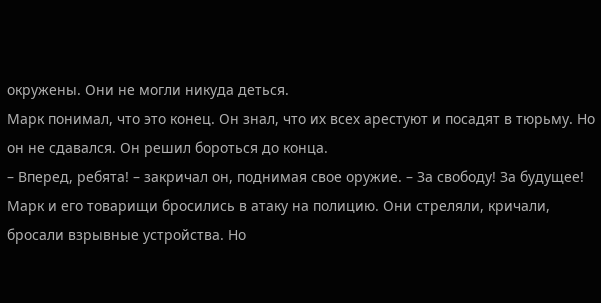окружены. Они не могли никуда деться.
Марк понимал, что это конец. Он знал, что их всех арестуют и посадят в тюрьму. Но он не сдавался. Он решил бороться до конца.
– Вперед, ребята! – закричал он, поднимая свое оружие. – За свободу! За будущее!
Марк и его товарищи бросились в атаку на полицию. Они стреляли, кричали, бросали взрывные устройства. Но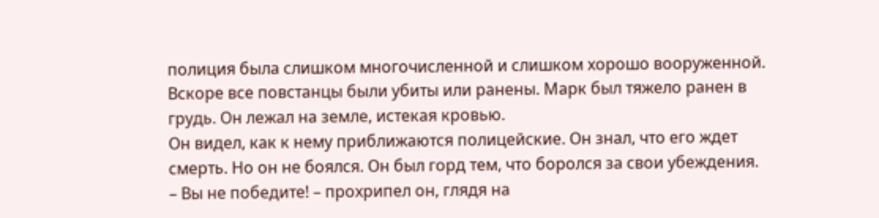полиция была слишком многочисленной и слишком хорошо вооруженной.
Вскоре все повстанцы были убиты или ранены. Марк был тяжело ранен в грудь. Он лежал на земле, истекая кровью.
Он видел, как к нему приближаются полицейские. Он знал, что его ждет смерть. Но он не боялся. Он был горд тем, что боролся за свои убеждения.
– Вы не победите! – прохрипел он, глядя на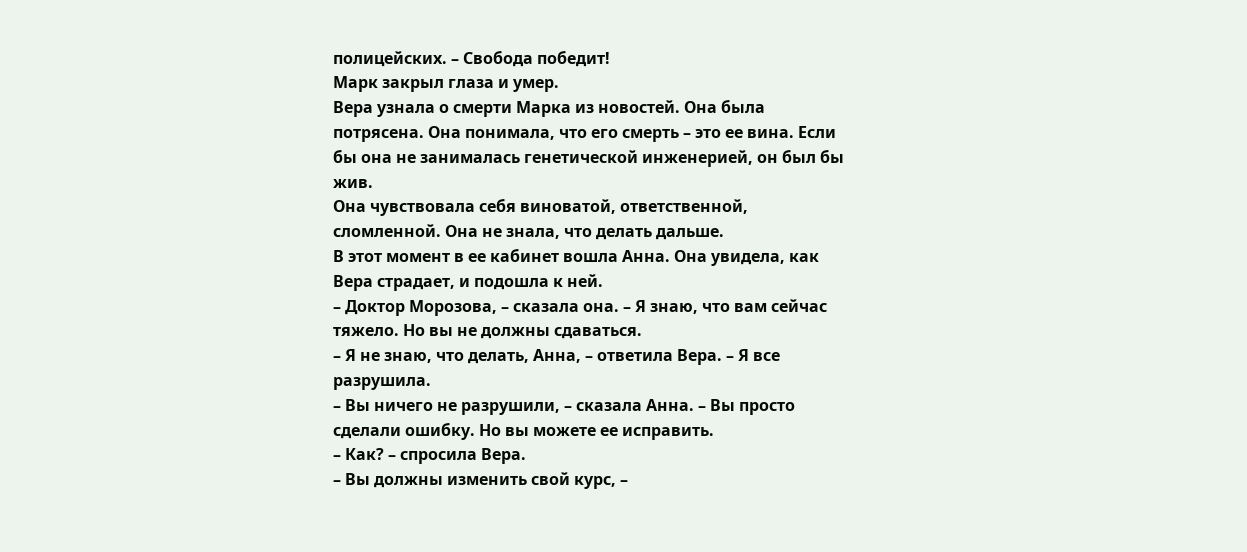полицейских. – Свобода победит!
Марк закрыл глаза и умер.
Вера узнала о смерти Марка из новостей. Она была потрясена. Она понимала, что его смерть – это ее вина. Если бы она не занималась генетической инженерией, он был бы жив.
Она чувствовала себя виноватой, ответственной, сломленной. Она не знала, что делать дальше.
В этот момент в ее кабинет вошла Анна. Она увидела, как Вера страдает, и подошла к ней.
– Доктор Морозова, – сказала она. – Я знаю, что вам сейчас тяжело. Но вы не должны сдаваться.
– Я не знаю, что делать, Анна, – ответила Вера. – Я все разрушила.
– Вы ничего не разрушили, – сказала Анна. – Вы просто сделали ошибку. Но вы можете ее исправить.
– Как? – спросила Вера.
– Вы должны изменить свой курс, –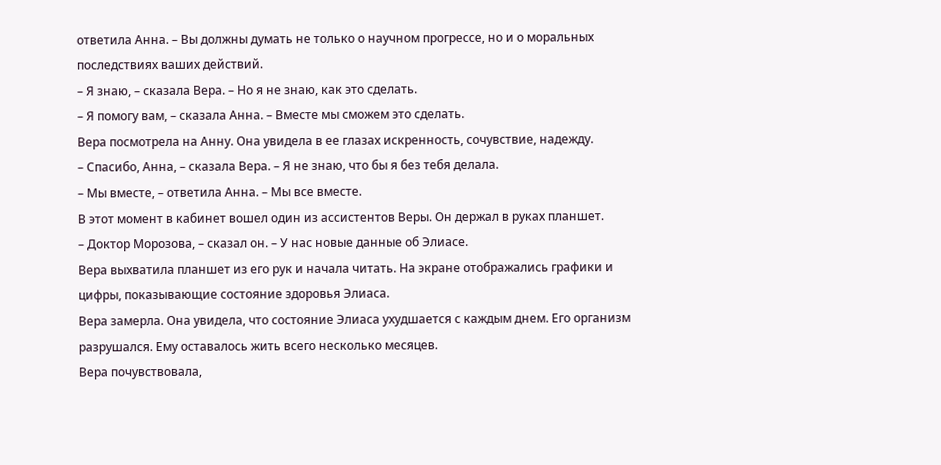ответила Анна. – Вы должны думать не только о научном прогрессе, но и о моральных последствиях ваших действий.
– Я знаю, – сказала Вера. – Но я не знаю, как это сделать.
– Я помогу вам, – сказала Анна. – Вместе мы сможем это сделать.
Вера посмотрела на Анну. Она увидела в ее глазах искренность, сочувствие, надежду.
– Спасибо, Анна, – сказала Вера. – Я не знаю, что бы я без тебя делала.
– Мы вместе, – ответила Анна. – Мы все вместе.
В этот момент в кабинет вошел один из ассистентов Веры. Он держал в руках планшет.
– Доктор Морозова, – сказал он. – У нас новые данные об Элиасе.
Вера выхватила планшет из его рук и начала читать. На экране отображались графики и цифры, показывающие состояние здоровья Элиаса.
Вера замерла. Она увидела, что состояние Элиаса ухудшается с каждым днем. Его организм разрушался. Ему оставалось жить всего несколько месяцев.
Вера почувствовала,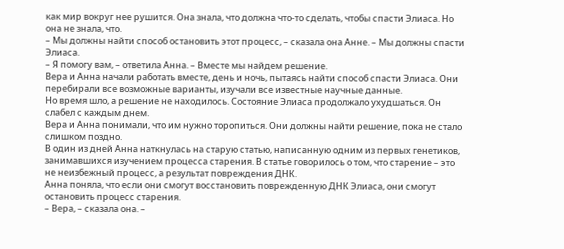как мир вокруг нее рушится. Она знала, что должна что-то сделать, чтобы спасти Элиаса. Но она не знала, что.
– Мы должны найти способ остановить этот процесс, – сказала она Анне. – Мы должны спасти Элиаса.
– Я помогу вам, – ответила Анна. – Вместе мы найдем решение.
Вера и Анна начали работать вместе, день и ночь, пытаясь найти способ спасти Элиаса. Они перебирали все возможные варианты, изучали все известные научные данные.
Но время шло, а решение не находилось. Состояние Элиаса продолжало ухудшаться. Он слабел с каждым днем.
Вера и Анна понимали, что им нужно торопиться. Они должны найти решение, пока не стало слишком поздно.
В один из дней Анна наткнулась на старую статью, написанную одним из первых генетиков, занимавшихся изучением процесса старения. В статье говорилось о том, что старение – это не неизбежный процесс, а результат повреждения ДНК.
Анна поняла, что если они смогут восстановить поврежденную ДНК Элиаса, они смогут остановить процесс старения.
– Вера, – сказала она. –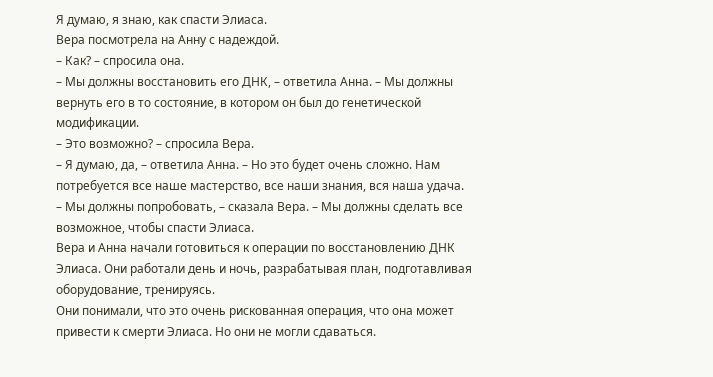Я думаю, я знаю, как спасти Элиаса.
Вера посмотрела на Анну с надеждой.
– Как? – спросила она.
– Мы должны восстановить его ДНК, – ответила Анна. – Мы должны вернуть его в то состояние, в котором он был до генетической модификации.
– Это возможно? – спросила Вера.
– Я думаю, да, – ответила Анна. – Но это будет очень сложно. Нам потребуется все наше мастерство, все наши знания, вся наша удача.
– Мы должны попробовать, – сказала Вера. – Мы должны сделать все возможное, чтобы спасти Элиаса.
Вера и Анна начали готовиться к операции по восстановлению ДНК Элиаса. Они работали день и ночь, разрабатывая план, подготавливая оборудование, тренируясь.
Они понимали, что это очень рискованная операция, что она может привести к смерти Элиаса. Но они не могли сдаваться.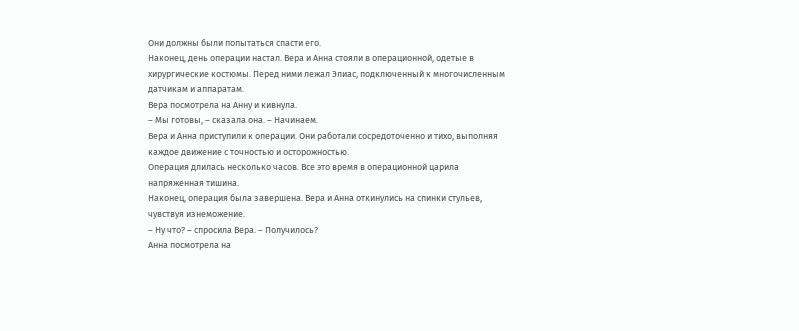Они должны были попытаться спасти его.
Наконец, день операции настал. Вера и Анна стояли в операционной, одетые в хирургические костюмы. Перед ними лежал Элиас, подключенный к многочисленным датчикам и аппаратам.
Вера посмотрела на Анну и кивнула.
– Мы готовы, – сказала она. – Начинаем.
Вера и Анна приступили к операции. Они работали сосредоточенно и тихо, выполняя каждое движение с точностью и осторожностью.
Операция длилась несколько часов. Все это время в операционной царила напряженная тишина.
Наконец, операция была завершена. Вера и Анна откинулись на спинки стульев, чувствуя изнеможение.
– Ну что? – спросила Вера. – Получилось?
Анна посмотрела на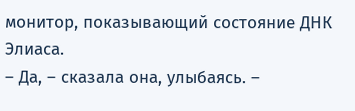монитор, показывающий состояние ДНК Элиаса.
– Да, – сказала она, улыбаясь. –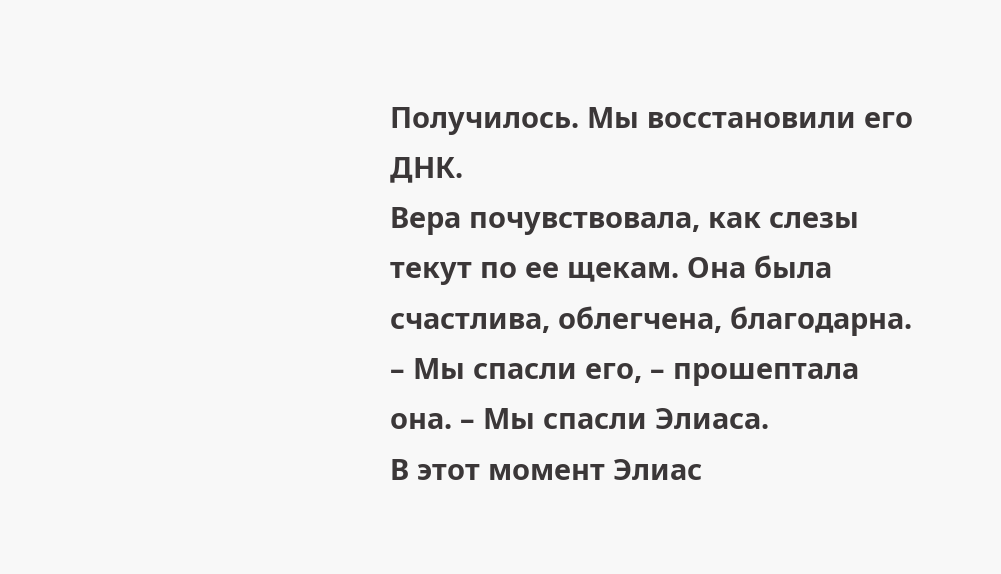Получилось. Мы восстановили его ДНК.
Вера почувствовала, как слезы текут по ее щекам. Она была счастлива, облегчена, благодарна.
– Мы спасли его, – прошептала она. – Мы спасли Элиаса.
В этот момент Элиас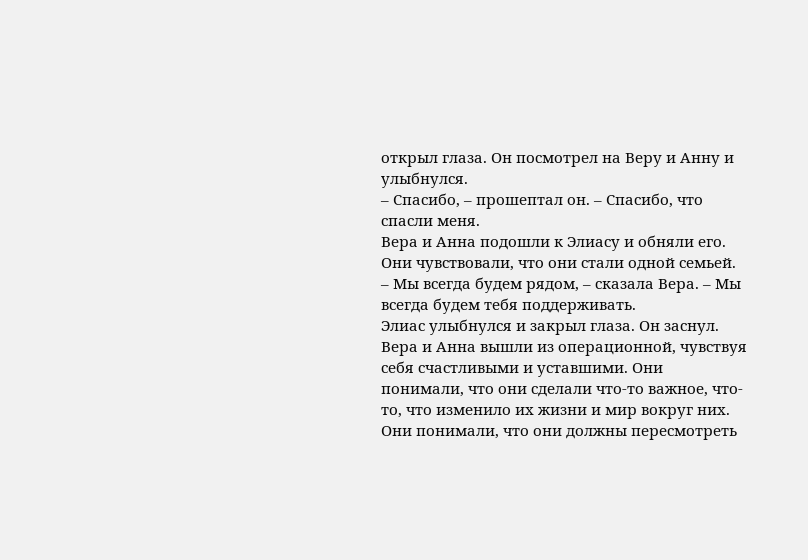открыл глаза. Он посмотрел на Веру и Анну и улыбнулся.
– Спасибо, – прошептал он. – Спасибо, что спасли меня.
Вера и Анна подошли к Элиасу и обняли его. Они чувствовали, что они стали одной семьей.
– Мы всегда будем рядом, – сказала Вера. – Мы всегда будем тебя поддерживать.
Элиас улыбнулся и закрыл глаза. Он заснул.
Вера и Анна вышли из операционной, чувствуя себя счастливыми и уставшими. Они понимали, что они сделали что-то важное, что-то, что изменило их жизни и мир вокруг них.
Они понимали, что они должны пересмотреть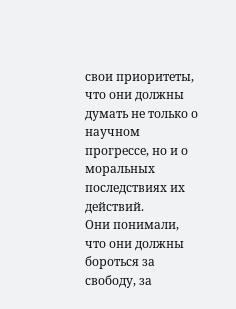свои приоритеты, что они должны думать не только о научном прогрессе, но и о моральных последствиях их действий.
Они понимали, что они должны бороться за свободу, за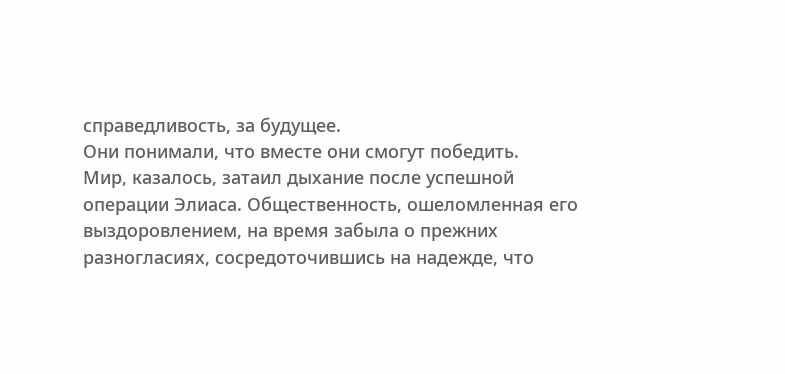справедливость, за будущее.
Они понимали, что вместе они смогут победить.
Мир, казалось, затаил дыхание после успешной операции Элиаса. Общественность, ошеломленная его выздоровлением, на время забыла о прежних разногласиях, сосредоточившись на надежде, что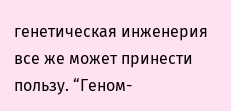генетическая инженерия все же может принести пользу. “Геном-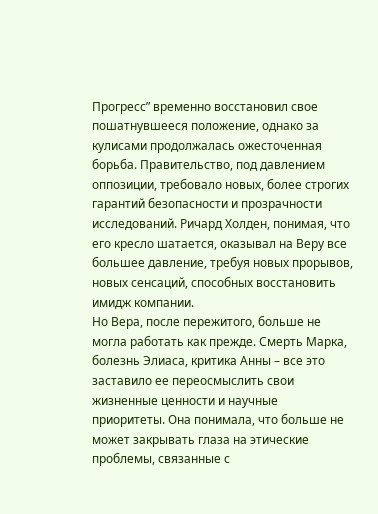Прогресс” временно восстановил свое пошатнувшееся положение, однако за кулисами продолжалась ожесточенная борьба. Правительство, под давлением оппозиции, требовало новых, более строгих гарантий безопасности и прозрачности исследований. Ричард Холден, понимая, что его кресло шатается, оказывал на Веру все большее давление, требуя новых прорывов, новых сенсаций, способных восстановить имидж компании.
Но Вера, после пережитого, больше не могла работать как прежде. Смерть Марка, болезнь Элиаса, критика Анны – все это заставило ее переосмыслить свои жизненные ценности и научные приоритеты. Она понимала, что больше не может закрывать глаза на этические проблемы, связанные с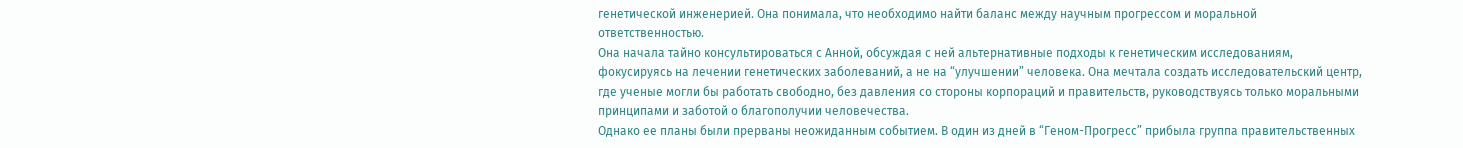генетической инженерией. Она понимала, что необходимо найти баланс между научным прогрессом и моральной ответственностью.
Она начала тайно консультироваться с Анной, обсуждая с ней альтернативные подходы к генетическим исследованиям, фокусируясь на лечении генетических заболеваний, а не на “улучшении” человека. Она мечтала создать исследовательский центр, где ученые могли бы работать свободно, без давления со стороны корпораций и правительств, руководствуясь только моральными принципами и заботой о благополучии человечества.
Однако ее планы были прерваны неожиданным событием. В один из дней в “Геном-Прогресс” прибыла группа правительственных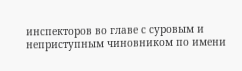инспекторов во главе с суровым и неприступным чиновником по имени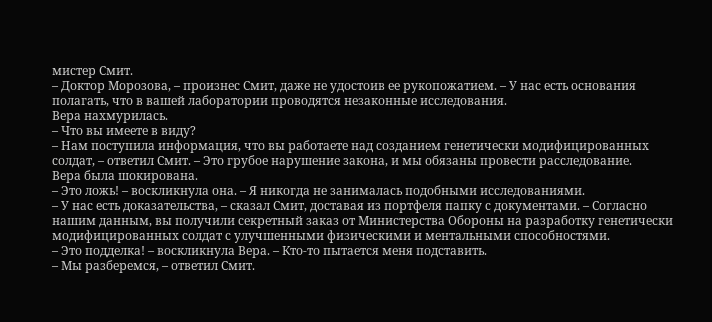мистер Смит.
– Доктор Морозова, – произнес Смит, даже не удостоив ее рукопожатием. – У нас есть основания полагать, что в вашей лаборатории проводятся незаконные исследования.
Вера нахмурилась.
– Что вы имеете в виду?
– Нам поступила информация, что вы работаете над созданием генетически модифицированных солдат, – ответил Смит. – Это грубое нарушение закона, и мы обязаны провести расследование.
Вера была шокирована.
– Это ложь! – воскликнула она. – Я никогда не занималась подобными исследованиями.
– У нас есть доказательства, – сказал Смит, доставая из портфеля папку с документами. – Согласно нашим данным, вы получили секретный заказ от Министерства Обороны на разработку генетически модифицированных солдат с улучшенными физическими и ментальными способностями.
– Это подделка! – воскликнула Вера. – Кто-то пытается меня подставить.
– Мы разберемся, – ответил Смит.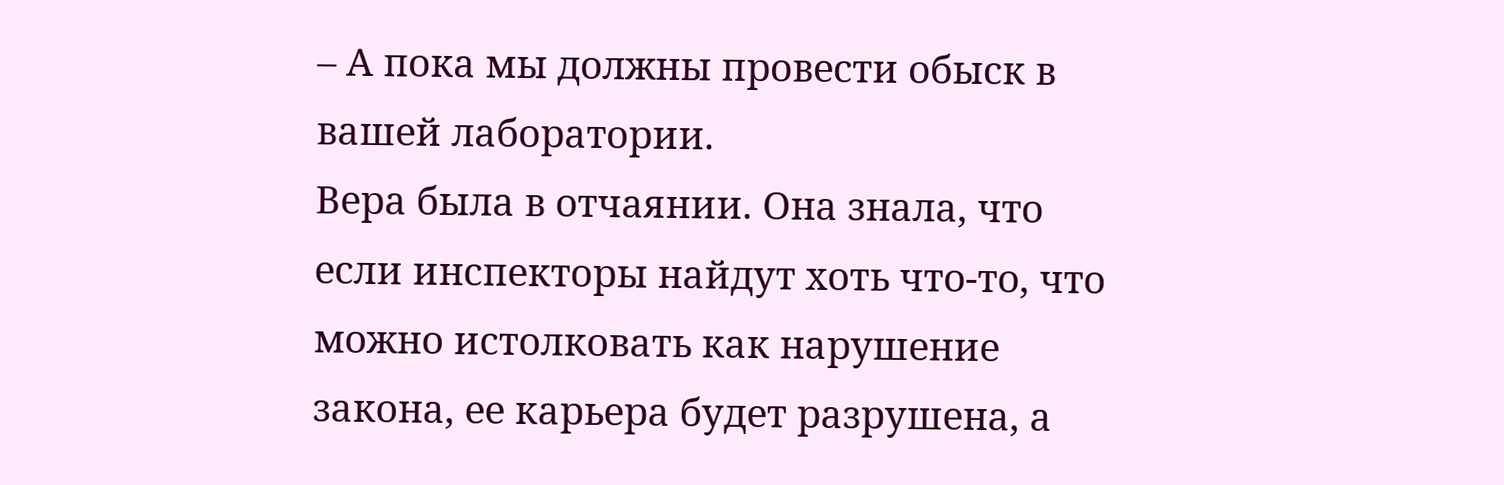– А пока мы должны провести обыск в вашей лаборатории.
Вера была в отчаянии. Она знала, что если инспекторы найдут хоть что-то, что можно истолковать как нарушение закона, ее карьера будет разрушена, а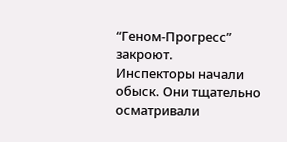“Геном-Прогресс” закроют.
Инспекторы начали обыск. Они тщательно осматривали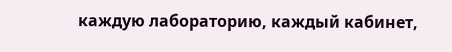каждую лабораторию, каждый кабинет,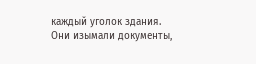каждый уголок здания. Они изымали документы,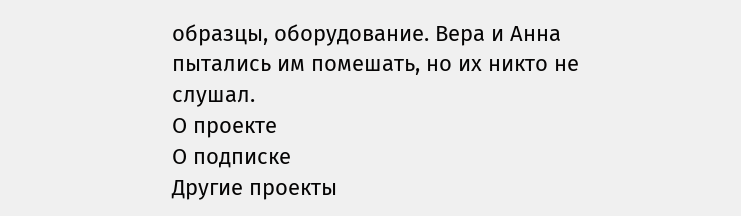образцы, оборудование. Вера и Анна пытались им помешать, но их никто не слушал.
О проекте
О подписке
Другие проекты